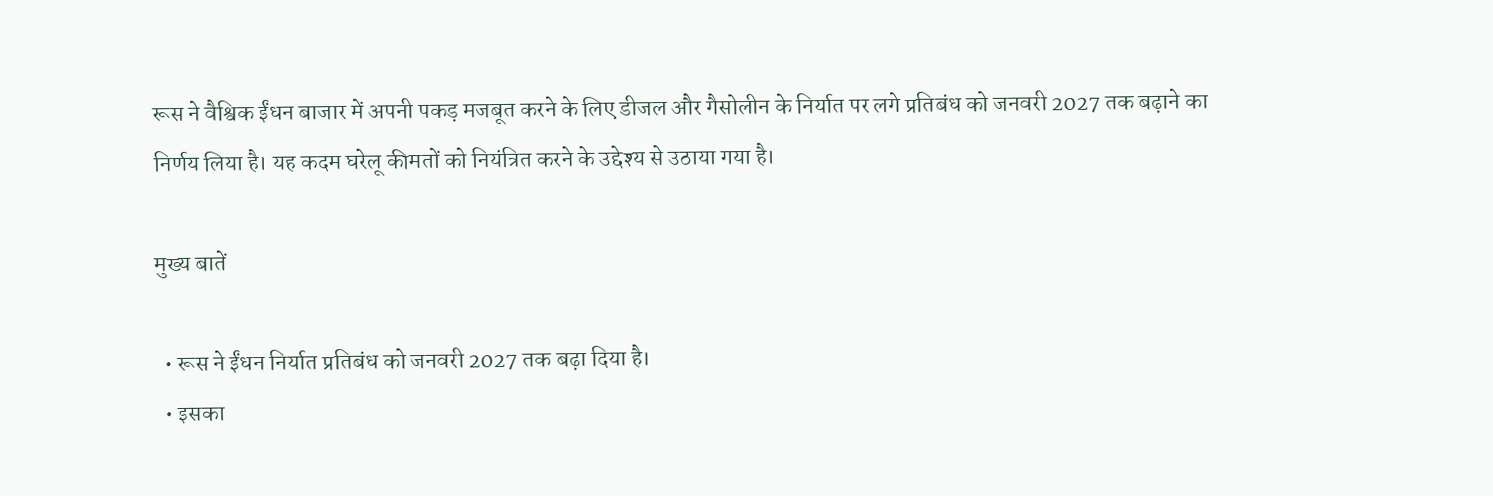रूस ने वैश्विक ईंधन बाजार में अपनी पकड़ मजबूत करने के लिए डीजल और गैसोलीन के निर्यात पर लगे प्रतिबंध को जनवरी 2027 तक बढ़ाने का निर्णय लिया है। यह कदम घरेलू कीमतों को नियंत्रित करने के उद्देश्य से उठाया गया है।

मुख्य बातें

  • रूस ने ईंधन निर्यात प्रतिबंध को जनवरी 2027 तक बढ़ा दिया है।
  • इसका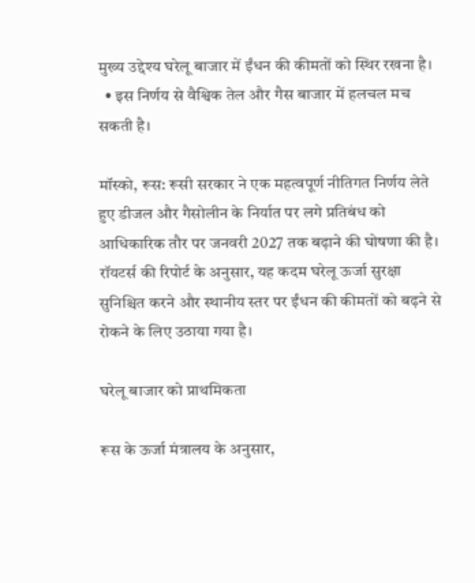मुख्य उद्देश्य घरेलू बाजार में ईंधन की कीमतों को स्थिर रखना है।
  • इस निर्णय से वैश्विक तेल और गैस बाजार में हलचल मच सकती है।

मॉस्को, रूस: रूसी सरकार ने एक महत्वपूर्ण नीतिगत निर्णय लेते हुए डीजल और गैसोलीन के निर्यात पर लगे प्रतिबंध को आधिकारिक तौर पर जनवरी 2027 तक बढ़ाने की घोषणा की है। रॉयटर्स की रिपोर्ट के अनुसार, यह कदम घरेलू ऊर्जा सुरक्षा सुनिश्चित करने और स्थानीय स्तर पर ईंधन की कीमतों को बढ़ने से रोकने के लिए उठाया गया है।

घरेलू बाजार को प्राथमिकता

रूस के ऊर्जा मंत्रालय के अनुसार,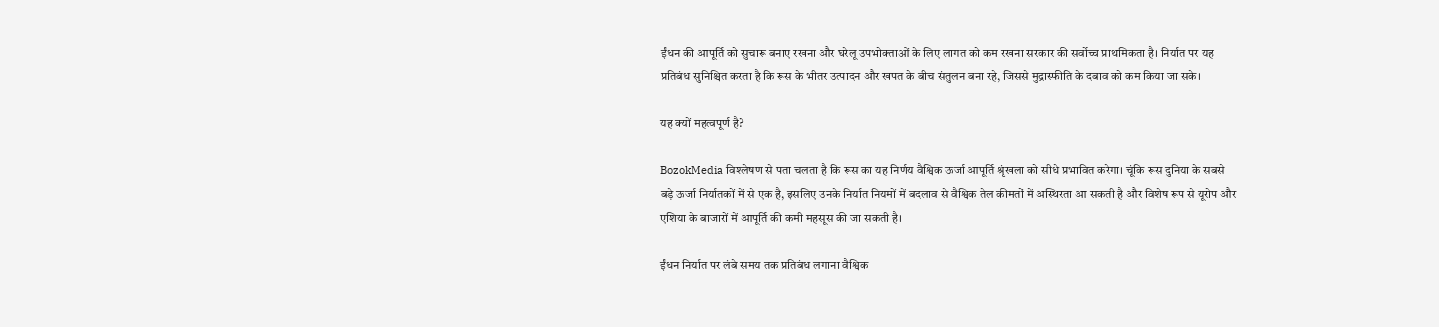ईंधन की आपूर्ति को सुचारू बनाए रखना और घरेलू उपभोक्ताओं के लिए लागत को कम रखना सरकार की सर्वोच्च प्राथमिकता है। निर्यात पर यह प्रतिबंध सुनिश्चित करता है कि रूस के भीतर उत्पादन और खपत के बीच संतुलन बना रहे, जिससे मुद्रास्फीति के दबाव को कम किया जा सके।

यह क्यों महत्वपूर्ण है?

BozokMedia विश्लेषण से पता चलता है कि रूस का यह निर्णय वैश्विक ऊर्जा आपूर्ति श्रृंखला को सीधे प्रभावित करेगा। चूंकि रूस दुनिया के सबसे बड़े ऊर्जा निर्यातकों में से एक है, इसलिए उनके निर्यात नियमों में बदलाव से वैश्विक तेल कीमतों में अस्थिरता आ सकती है और विशेष रूप से यूरोप और एशिया के बाजारों में आपूर्ति की कमी महसूस की जा सकती है।

ईंधन निर्यात पर लंबे समय तक प्रतिबंध लगाना वैश्विक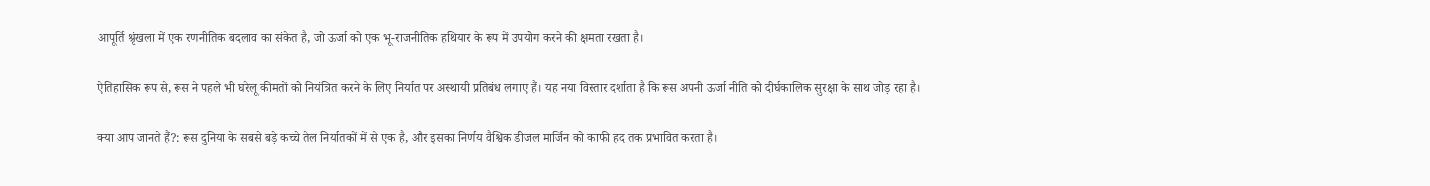आपूर्ति श्रृंखला में एक रणनीतिक बदलाव का संकेत है, जो ऊर्जा को एक भू-राजनीतिक हथियार के रूप में उपयोग करने की क्षमता रखता है।

ऐतिहासिक रूप से, रूस ने पहले भी घरेलू कीमतों को नियंत्रित करने के लिए निर्यात पर अस्थायी प्रतिबंध लगाए हैं। यह नया विस्तार दर्शाता है कि रूस अपनी ऊर्जा नीति को दीर्घकालिक सुरक्षा के साथ जोड़ रहा है।

क्या आप जानते हैं?: रूस दुनिया के सबसे बड़े कच्चे तेल निर्यातकों में से एक है, और इसका निर्णय वैश्विक डीजल मार्जिन को काफी हद तक प्रभावित करता है।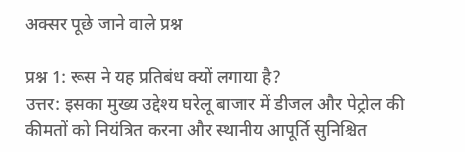अक्सर पूछे जाने वाले प्रश्न

प्रश्न 1: रूस ने यह प्रतिबंध क्यों लगाया है?
उत्तर: इसका मुख्य उद्देश्य घरेलू बाजार में डीजल और पेट्रोल की कीमतों को नियंत्रित करना और स्थानीय आपूर्ति सुनिश्चित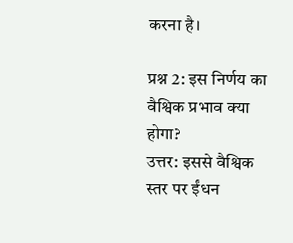करना है।

प्रश्न 2: इस निर्णय का वैश्विक प्रभाव क्या होगा?
उत्तर: इससे वैश्विक स्तर पर ईंधन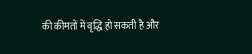की कीमतों में वृद्धि हो सकती है और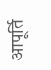आपूर्ति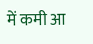में कमी आ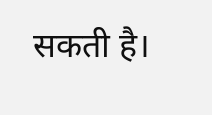सकती है।